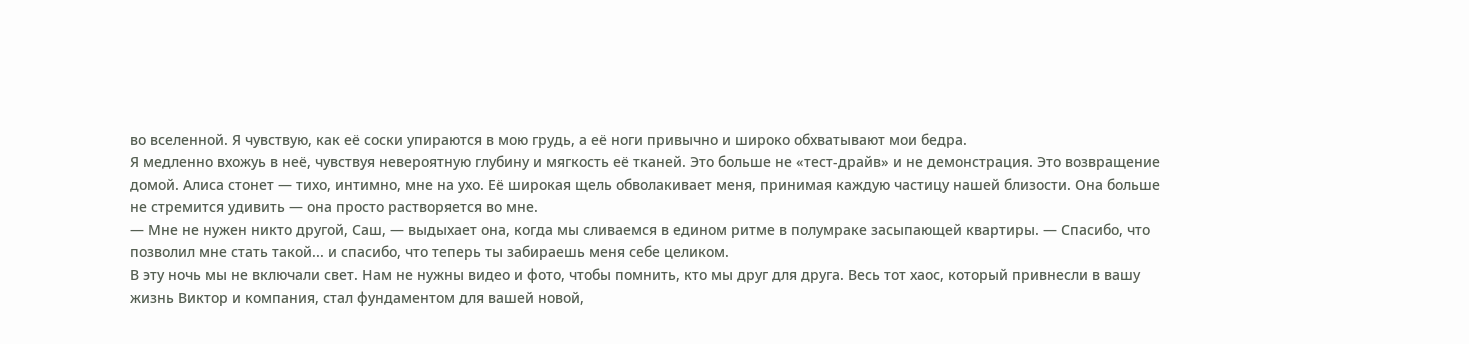во вселенной. Я чувствую, как её соски упираются в мою грудь, а её ноги привычно и широко обхватывают мои бедра.
Я медленно вхожуь в неё, чувствуя невероятную глубину и мягкость её тканей. Это больше не «тест-драйв» и не демонстрация. Это возвращение домой. Алиса стонет — тихо, интимно, мне на ухо. Её широкая щель обволакивает меня, принимая каждую частицу нашей близости. Она больше не стремится удивить — она просто растворяется во мне.
— Мне не нужен никто другой, Саш, — выдыхает она, когда мы сливаемся в едином ритме в полумраке засыпающей квартиры. — Спасибо, что позволил мне стать такой... и спасибо, что теперь ты забираешь меня себе целиком.
В эту ночь мы не включали свет. Нам не нужны видео и фото, чтобы помнить, кто мы друг для друга. Весь тот хаос, который привнесли в вашу жизнь Виктор и компания, стал фундаментом для вашей новой,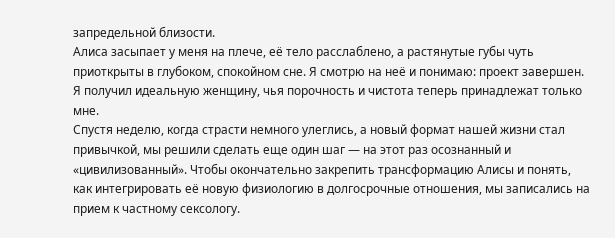запредельной близости.
Алиса засыпает у меня на плече, её тело расслаблено, а растянутые губы чуть приоткрыты в глубоком, спокойном сне. Я смотрю на неё и понимаю: проект завершен. Я получил идеальную женщину, чья порочность и чистота теперь принадлежат только мне.
Спустя неделю, когда страсти немного улеглись, а новый формат нашей жизни стал привычкой, мы решили сделать еще один шаг — на этот раз осознанный и «цивилизованный». Чтобы окончательно закрепить трансформацию Алисы и понять, как интегрировать её новую физиологию в долгосрочные отношения, мы записались на прием к частному сексологу.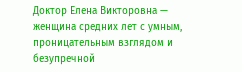Доктор Елена Викторовна — женщина средних лет с умным, проницательным взглядом и безупречной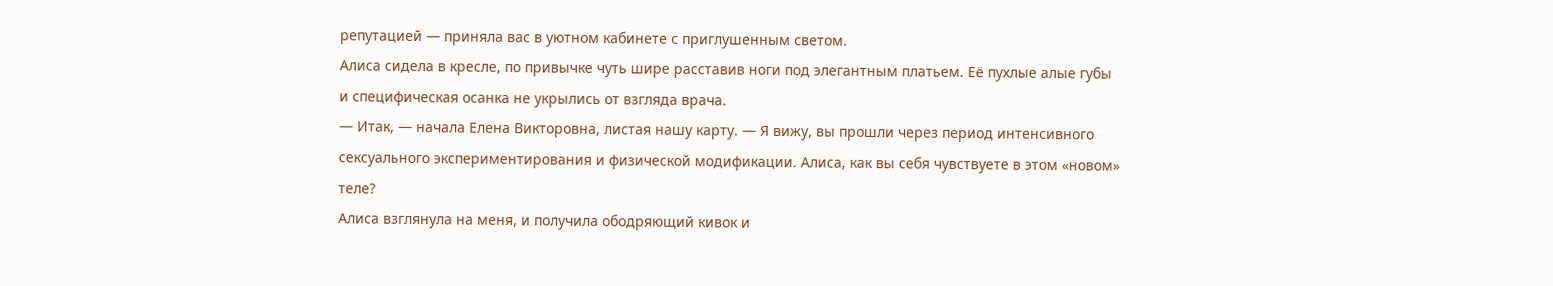репутацией — приняла вас в уютном кабинете с приглушенным светом.
Алиса сидела в кресле, по привычке чуть шире расставив ноги под элегантным платьем. Её пухлые алые губы и специфическая осанка не укрылись от взгляда врача.
— Итак, — начала Елена Викторовна, листая нашу карту. — Я вижу, вы прошли через период интенсивного сексуального экспериментирования и физической модификации. Алиса, как вы себя чувствуете в этом «новом» теле?
Алиса взглянула на меня, и получила ободряющий кивок и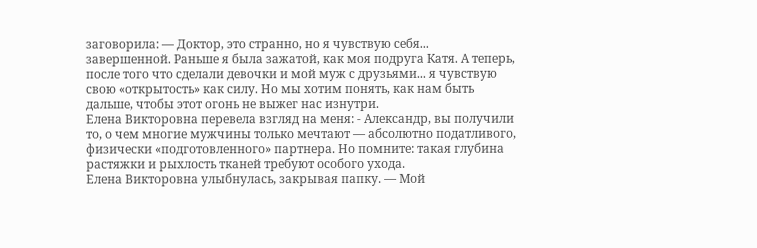заговорила: — Доктор, это странно, но я чувствую себя... завершенной. Раньше я была зажатой, как моя подруга Катя. А теперь, после того что сделали девочки и мой муж с друзьями... я чувствую свою «открытость» как силу. Но мы хотим понять, как нам быть дальше, чтобы этот огонь не выжег нас изнутри.
Елена Викторовна перевела взгляд на меня: - Александр, вы получили то, о чем многие мужчины только мечтают — абсолютно податливого, физически «подготовленного» партнера. Но помните: такая глубина растяжки и рыхлость тканей требуют особого ухода.
Елена Викторовна улыбнулась, закрывая папку. — Мой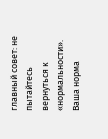главный совет: не пытайтесь вернуться к «нормальности». Ваша норма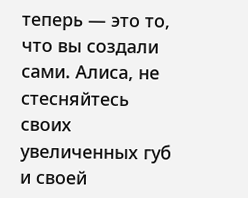теперь — это то, что вы создали сами. Алиса, не стесняйтесь своих увеличенных губ и своей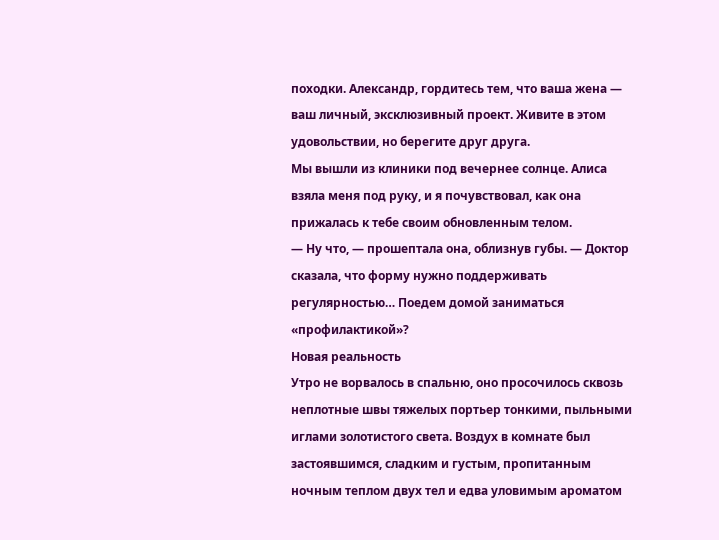походки. Александр, гордитесь тем, что ваша жена — ваш личный, эксклюзивный проект. Живите в этом удовольствии, но берегите друг друга.
Мы вышли из клиники под вечернее солнце. Алиса взяла меня под руку, и я почувствовал, как она прижалась к тебе своим обновленным телом.
— Ну что, — прошептала она, облизнув губы. — Доктор сказала, что форму нужно поддерживать регулярностью… Поедем домой заниматься «профилактикой»?
Новая реальность
Утро не ворвалось в спальню, оно просочилось сквозь неплотные швы тяжелых портьер тонкими, пыльными иглами золотистого света. Воздух в комнате был застоявшимся, сладким и густым, пропитанным ночным теплом двух тел и едва уловимым ароматом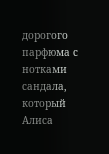дорогого парфюма с нотками сандала, который Алиса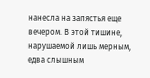нанесла на запястья еще вечером. В этой тишине, нарушаемой лишь мерным, едва слышным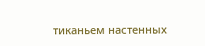тиканьем настенных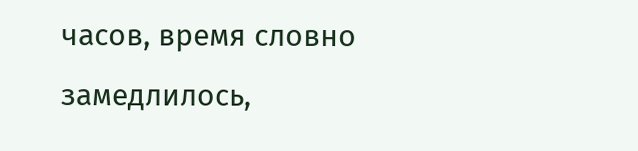часов, время словно замедлилось,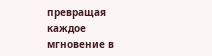превращая каждое мгновение в